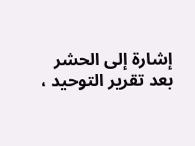إشارة إلى الحشر بعد تقرير التوحيد ،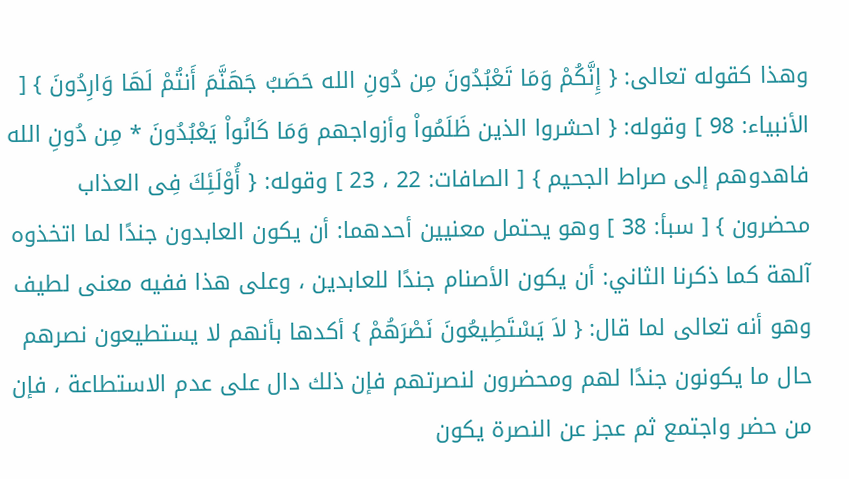وهذا كقوله تعالى: { إِنَّكُمْ وَمَا تَعْبُدُونَ مِن دُونِ الله حَصَبُ جَهَنَّمَ أَنتُمْ لَهَا وَارِدُونَ } [ الأنبياء: 98 ] وقوله: { احشروا الذين ظَلَمُواْ وأزواجهم وَمَا كَانُواْ يَعْبُدُونَ * مِن دُونِ الله فاهدوهم إلى صراط الجحيم } [ الصافات: 22 ، 23 ] وقوله: { أُوْلَئِكَ فِى العذاب محضرون } [ سبأ: 38 ] وهو يحتمل معنيين أحدهما: أن يكون العابدون جندًا لما اتخذوه آلهة كما ذكرنا الثاني: أن يكون الأصنام جندًا للعابدين ، وعلى هذا ففيه معنى لطيف وهو أنه تعالى لما قال: { لاَ يَسْتَطِيعُونَ نَصْرَهُمْ } أكدها بأنهم لا يستطيعون نصرهم حال ما يكونون جندًا لهم ومحضرون لنصرتهم فإن ذلك دال على عدم الاستطاعة ، فإن من حضر واجتمع ثم عجز عن النصرة يكون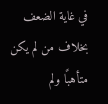في غاية الضعف بخلاف من لم يكن متأهبًا ولم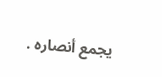يجمع أنصاره .